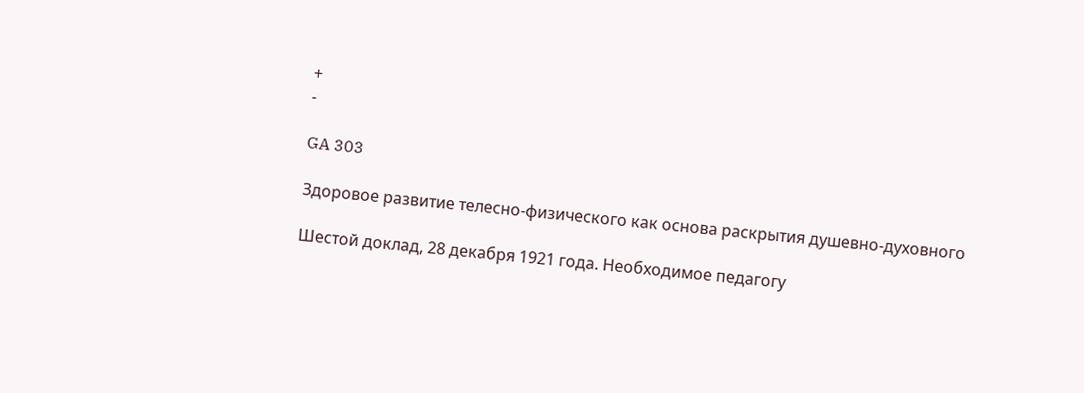+
-

GA 303

Здоровое развитие телесно-физического как основа раскрытия душевно-духовного

Шестой доклад, 28 декабря 1921 года. Необходимое педагогу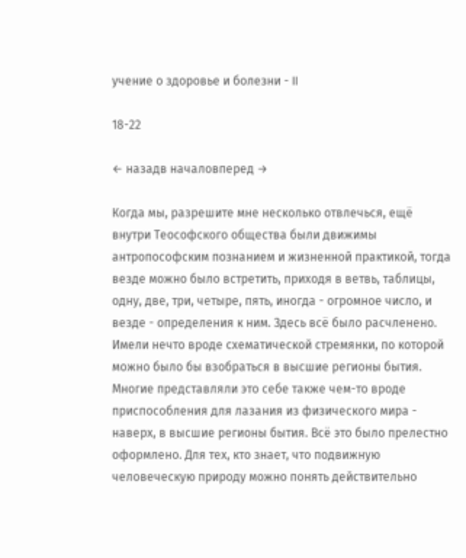учение о здоровье и болезни - II

18-22

← назадв началовперед →

Когда мы, разрешите мне несколько отвлечься, ещё внутри Теософского общества были движимы антропософским познанием и жизненной практикой, тогда везде можно было встретить, приходя в ветвь, таблицы, одну, две, три, четыре, пять, иногда - огромное число, и везде - определения к ним. Здесь всё было расчленено. Имели нечто вроде схематической стремянки, по которой можно было бы взобраться в высшие регионы бытия. Многие представляли это себе также чем-то вроде приспособления для лазания из физического мира - наверх, в высшие регионы бытия. Всё это было прелестно оформлено. Для тех, кто знает, что подвижную человеческую природу можно понять действительно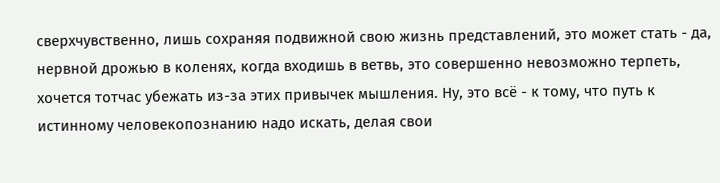сверхчувственно, лишь сохраняя подвижной свою жизнь представлений, это может стать - да, нервной дрожью в коленях, когда входишь в ветвь, это совершенно невозможно терпеть, хочется тотчас убежать из-за этих привычек мышления. Ну, это всё - к тому, что путь к истинному человекопознанию надо искать, делая свои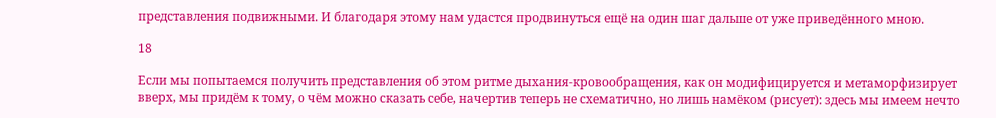представления подвижными. И благодаря этому нам удастся продвинуться ещё на один шаг дальше от уже приведённого мною.

18

Если мы попытаемся получить представления об этом ритме дыхания-кровообращения, как он модифицируется и метаморфизирует вверх, мы придём к тому, о чём можно сказать себе, начертив теперь не схематично, но лишь намёком (рисует): здесь мы имеем нечто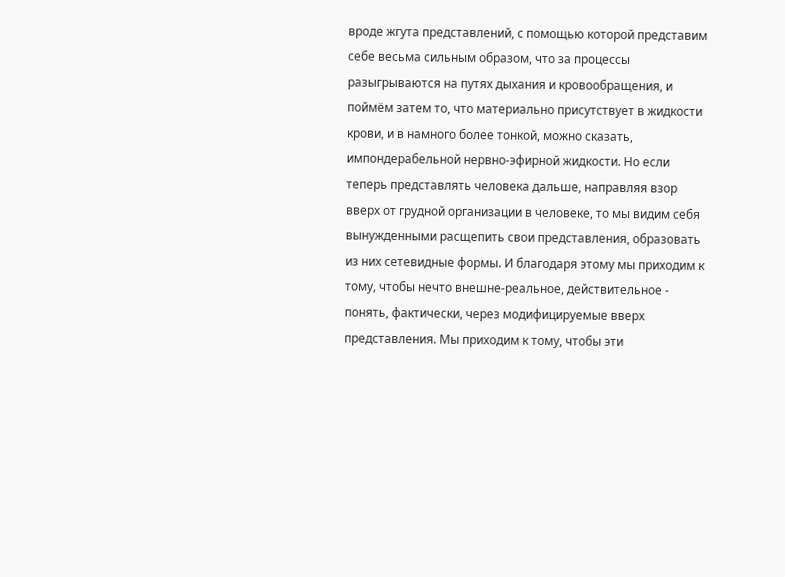вроде жгута представлений, с помощью которой представим себе весьма сильным образом, что за процессы разыгрываются на путях дыхания и кровообращения, и поймём затем то, что материально присутствует в жидкости крови, и в намного более тонкой, можно сказать, импондерабельной нервно-эфирной жидкости. Но если теперь представлять человека дальше, направляя взор вверх от грудной организации в человеке, то мы видим себя вынужденными расщепить свои представления, образовать из них сетевидные формы. И благодаря этому мы приходим к тому, чтобы нечто внешне-реальное, действительное - понять, фактически, через модифицируемые вверх представления. Мы приходим к тому, чтобы эти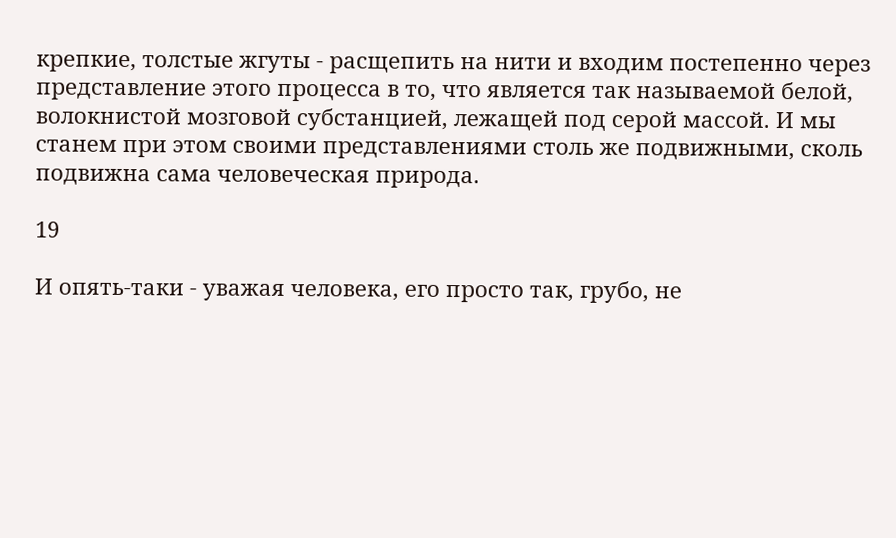крепкие, толстые жгуты - расщепить на нити и входим постепенно через представление этого процесса в то, что является так называемой белой, волокнистой мозговой субстанцией, лежащей под серой массой. И мы станем при этом своими представлениями столь же подвижными, сколь подвижна сама человеческая природа.

19

И опять-таки - уважая человека, его просто так, грубо, не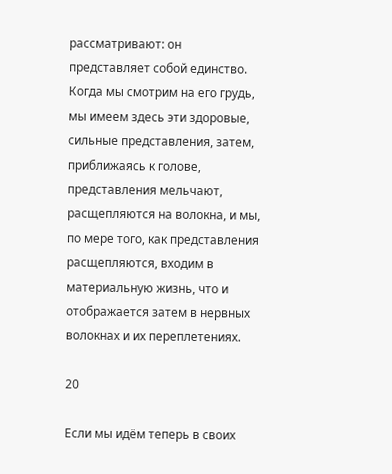рассматривают: он представляет собой единство. Когда мы смотрим на его грудь, мы имеем здесь эти здоровые, сильные представления, затем, приближаясь к голове, представления мельчают, расщепляются на волокна, и мы, по мере того, как представления расщепляются, входим в материальную жизнь, что и отображается затем в нервных волокнах и их переплетениях.

20

Если мы идём теперь в своих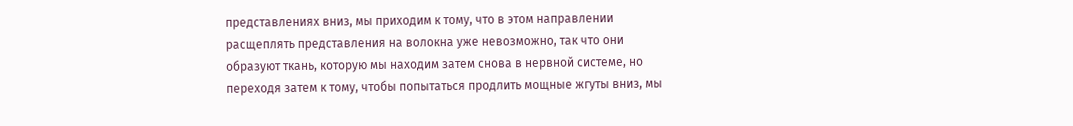представлениях вниз, мы приходим к тому, что в этом направлении расщеплять представления на волокна уже невозможно, так что они образуют ткань, которую мы находим затем снова в нервной системе, но переходя затем к тому, чтобы попытаться продлить мощные жгуты вниз, мы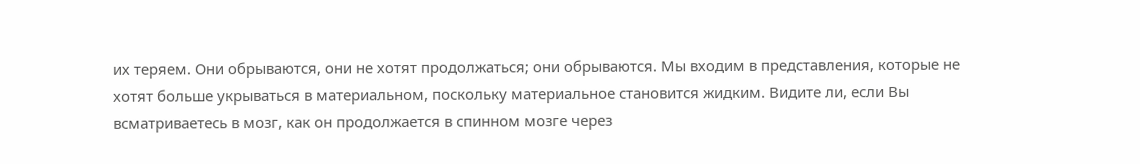их теряем. Они обрываются, они не хотят продолжаться; они обрываются. Мы входим в представления, которые не хотят больше укрываться в материальном, поскольку материальное становится жидким. Видите ли, если Вы всматриваетесь в мозг, как он продолжается в спинном мозге через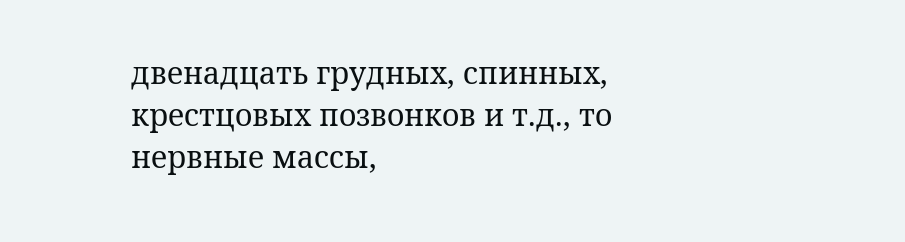двенадцать грудных, спинных, крестцовых позвонков и т.д., то нервные массы,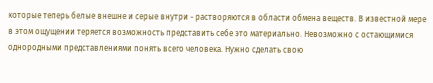которые теперь белые внешне и серые внутри - растворяются в области обмена веществ. В известной мере в этом ощущении теряется возможность представить себе это материально. Невозможно с остающимися однородными представлениями понять всего человека. Нужно сделать свою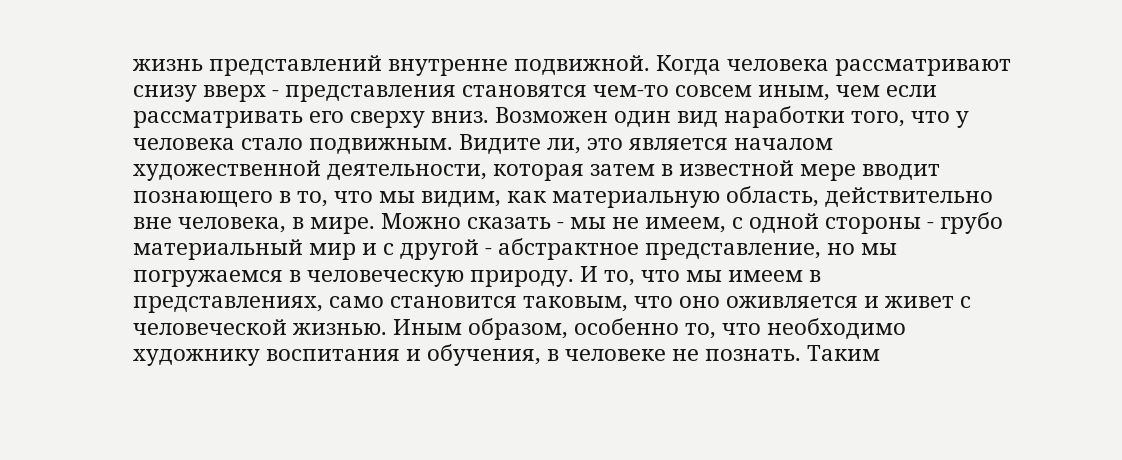жизнь представлений внутренне подвижной. Когда человека рассматривают снизу вверх - представления становятся чем-то совсем иным, чем если рассматривать его сверху вниз. Возможен один вид наработки того, что у человека стало подвижным. Видите ли, это является началом художественной деятельности, которая затем в известной мере вводит познающего в то, что мы видим, как материальную область, действительно вне человека, в мире. Можно сказать - мы не имеем, с одной стороны - грубо материальный мир и с другой - абстрактное представление, но мы погружаемся в человеческую природу. И то, что мы имеем в представлениях, само становится таковым, что оно оживляется и живет с человеческой жизнью. Иным образом, особенно то, что необходимо художнику воспитания и обучения, в человеке не познать. Таким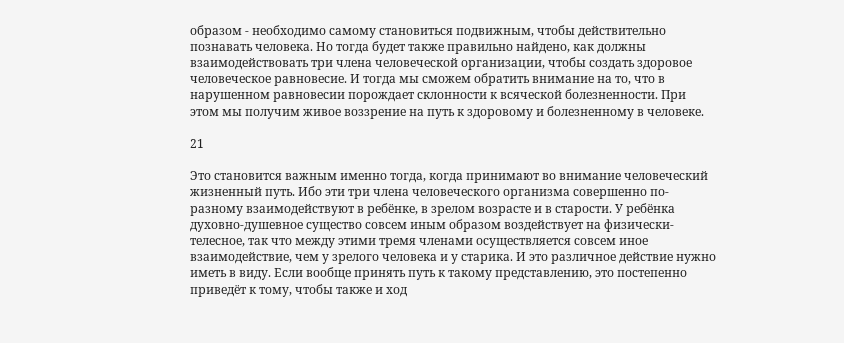образом - необходимо самому становиться подвижным, чтобы действительно познавать человека. Но тогда будет также правильно найдено, как должны взаимодействовать три члена человеческой организации, чтобы создать здоровое человеческое равновесие. И тогда мы сможем обратить внимание на то, что в нарушенном равновесии порождает склонности к всяческой болезненности. При этом мы получим живое воззрение на путь к здоровому и болезненному в человеке.

21

Это становится важным именно тогда, когда принимают во внимание человеческий жизненный путь. Ибо эти три члена человеческого организма совершенно по-разному взаимодействуют в ребёнке, в зрелом возрасте и в старости. У ребёнка духовно-душевное существо совсем иным образом воздействует на физически-телесное, так что между этими тремя членами осуществляется совсем иное взаимодействие, чем у зрелого человека и у старика. И это различное действие нужно иметь в виду. Если вообще принять путь к такому представлению, это постепенно приведёт к тому, чтобы также и ход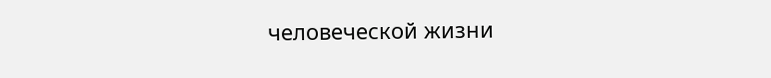человеческой жизни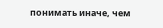понимать иначе, чем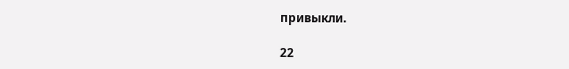привыкли.

22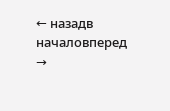← назадв началовперед →